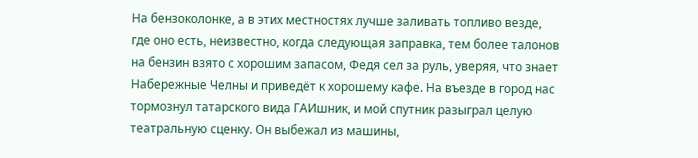На бензоколонке, а в этих местностях лучше заливать топливо везде, где оно есть, неизвестно, когда следующая заправка, тем более талонов на бензин взято с хорошим запасом, Федя сел за руль, уверяя, что знает Набережные Челны и приведёт к хорошему кафе. На въезде в город нас тормознул татарского вида ГАИшник, и мой спутник разыграл целую театральную сценку. Он выбежал из машины,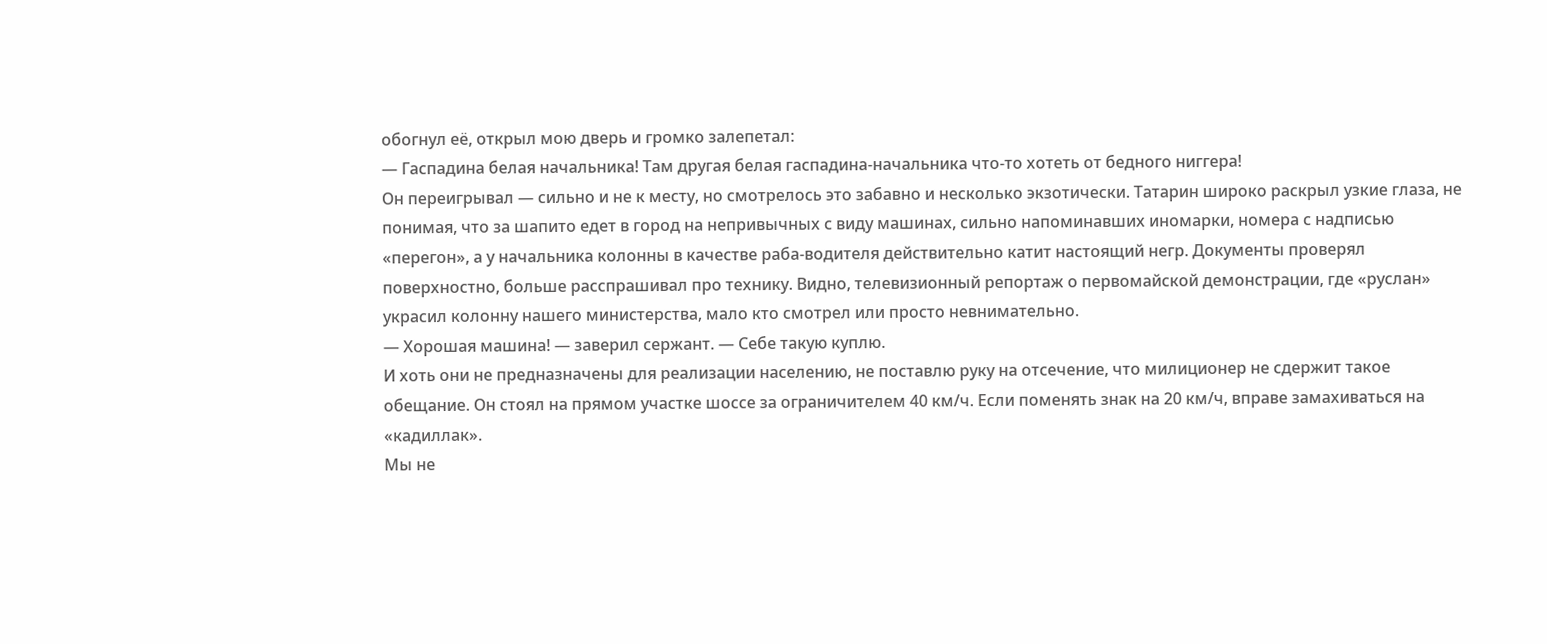обогнул её, открыл мою дверь и громко залепетал:
— Гаспадина белая начальника! Там другая белая гаспадина-начальника что-то хотеть от бедного ниггера!
Он переигрывал — сильно и не к месту, но смотрелось это забавно и несколько экзотически. Татарин широко раскрыл узкие глаза, не понимая, что за шапито едет в город на непривычных с виду машинах, сильно напоминавших иномарки, номера с надписью «перегон», а у начальника колонны в качестве раба-водителя действительно катит настоящий негр. Документы проверял поверхностно, больше расспрашивал про технику. Видно, телевизионный репортаж о первомайской демонстрации, где «руслан» украсил колонну нашего министерства, мало кто смотрел или просто невнимательно.
— Хорошая машина! — заверил сержант. — Себе такую куплю.
И хоть они не предназначены для реализации населению, не поставлю руку на отсечение, что милиционер не сдержит такое обещание. Он стоял на прямом участке шоссе за ограничителем 40 км/ч. Если поменять знак на 20 км/ч, вправе замахиваться на «кадиллак».
Мы не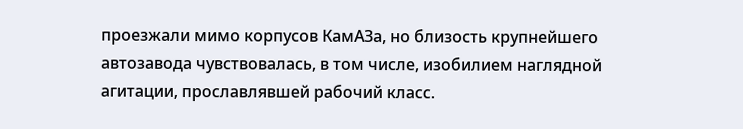проезжали мимо корпусов КамАЗа, но близость крупнейшего автозавода чувствовалась, в том числе, изобилием наглядной агитации, прославлявшей рабочий класс.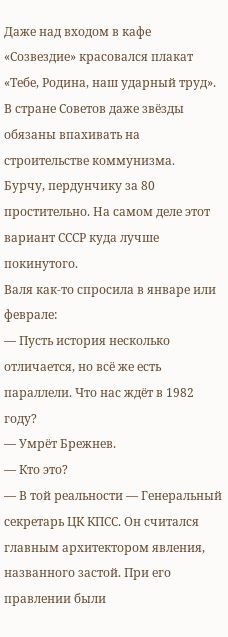Даже над входом в кафе «Созвездие» красовался плакат «Тебе, Родина, наш ударный труд». В стране Советов даже звёзды обязаны впахивать на строительстве коммунизма.
Бурчу, пердунчику за 80 простительно. На самом деле этот вариант СССР куда лучше покинутого.
Валя как-то спросила в январе или феврале:
— Пусть история несколько отличается, но всё же есть параллели. Что нас ждёт в 1982 году?
— Умрёт Брежнев.
— Кто это?
— В той реальности — Генеральный секретарь ЦК КПСС. Он считался главным архитектором явления, названного застой. При его правлении были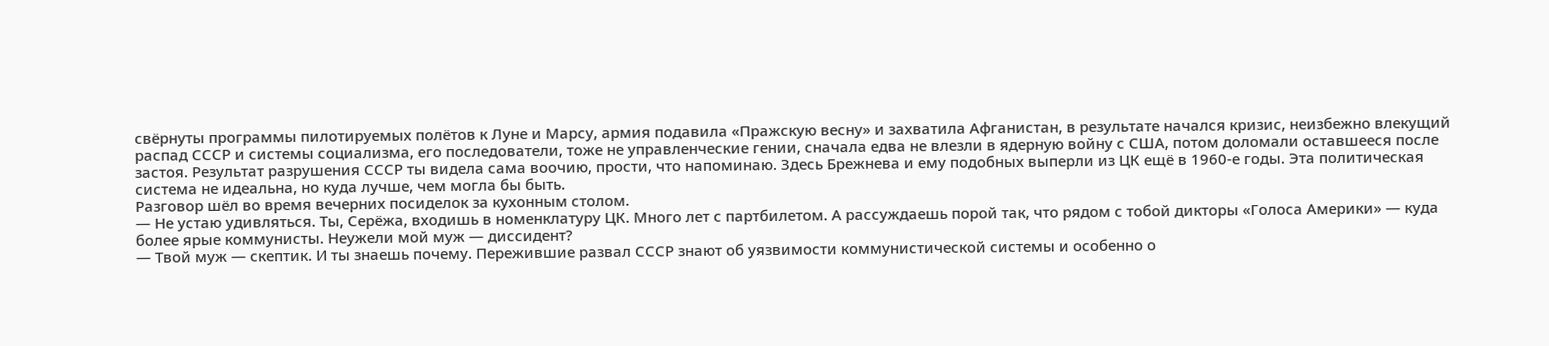свёрнуты программы пилотируемых полётов к Луне и Марсу, армия подавила «Пражскую весну» и захватила Афганистан, в результате начался кризис, неизбежно влекущий распад СССР и системы социализма, его последователи, тоже не управленческие гении, сначала едва не влезли в ядерную войну с США, потом доломали оставшееся после застоя. Результат разрушения СССР ты видела сама воочию, прости, что напоминаю. Здесь Брежнева и ему подобных выперли из ЦК ещё в 1960-е годы. Эта политическая система не идеальна, но куда лучше, чем могла бы быть.
Разговор шёл во время вечерних посиделок за кухонным столом.
— Не устаю удивляться. Ты, Серёжа, входишь в номенклатуру ЦК. Много лет с партбилетом. А рассуждаешь порой так, что рядом с тобой дикторы «Голоса Америки» — куда более ярые коммунисты. Неужели мой муж — диссидент?
— Твой муж — скептик. И ты знаешь почему. Пережившие развал СССР знают об уязвимости коммунистической системы и особенно о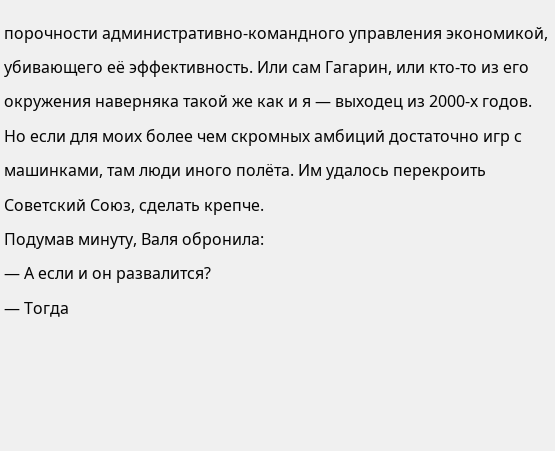порочности административно-командного управления экономикой, убивающего её эффективность. Или сам Гагарин, или кто-то из его окружения наверняка такой же как и я — выходец из 2000-х годов. Но если для моих более чем скромных амбиций достаточно игр с машинками, там люди иного полёта. Им удалось перекроить Советский Союз, сделать крепче.
Подумав минуту, Валя обронила:
— А если и он развалится?
— Тогда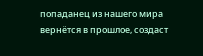попаданец из нашего мира вернётся в прошлое, создаст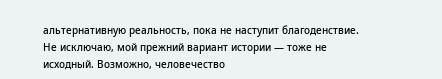альтернативную реальность, пока не наступит благоденствие. Не исключаю, мой прежний вариант истории — тоже не исходный. Возможно, человечество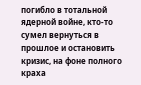погибло в тотальной ядерной войне, кто-то сумел вернуться в прошлое и остановить кризис, на фоне полного краха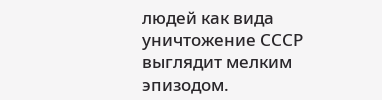людей как вида уничтожение СССР выглядит мелким эпизодом.